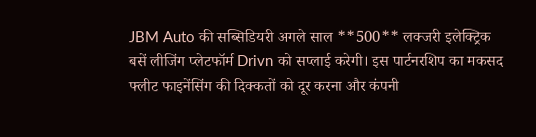JBM Auto की सब्सिडियरी अगले साल **500** लक्जरी इलेक्ट्रिक बसें लीजिंग प्लेटफॉर्म Drivn को सप्लाई करेगी। इस पार्टनरशिप का मकसद फ्लीट फाइनेंसिंग की दिक्कतों को दूर करना और कंपनी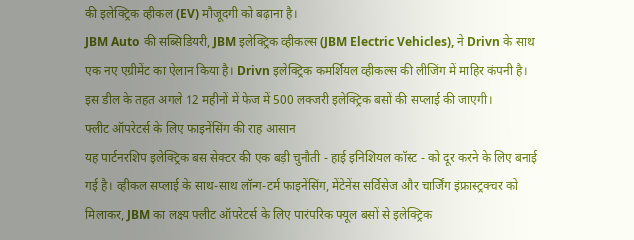की इलेक्ट्रिक व्हीकल (EV) मौजूदगी को बढ़ाना है।
JBM Auto की सब्सिडियरी, JBM इलेक्ट्रिक व्हीकल्स (JBM Electric Vehicles), ने Drivn के साथ एक नए एग्रीमेंट का ऐलान किया है। Drivn इलेक्ट्रिक कमर्शियल व्हीकल्स की लीजिंग में माहिर कंपनी है। इस डील के तहत अगले 12 महीनों में फेज में 500 लक्जरी इलेक्ट्रिक बसों की सप्लाई की जाएगी।
फ्लीट ऑपरेटर्स के लिए फाइनेंसिंग की राह आसान
यह पार्टनरशिप इलेक्ट्रिक बस सेक्टर की एक बड़ी चुनौती - हाई इनिशियल कॉस्ट - को दूर करने के लिए बनाई गई है। व्हीकल सप्लाई के साथ-साथ लॉन्ग-टर्म फाइनेंसिंग, मेंटेनेंस सर्विसेज और चार्जिंग इंफ्रास्ट्रक्चर को मिलाकर, JBM का लक्ष्य फ्लीट ऑपरेटर्स के लिए पारंपरिक फ्यूल बसों से इलेक्ट्रिक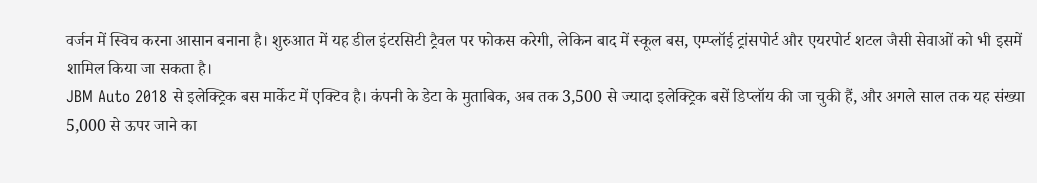वर्जन में स्विच करना आसान बनाना है। शुरुआत में यह डील इंटरसिटी ट्रैवल पर फोकस करेगी, लेकिन बाद में स्कूल बस, एम्प्लॉई ट्रांसपोर्ट और एयरपोर्ट शटल जैसी सेवाओं को भी इसमें शामिल किया जा सकता है।
JBM Auto 2018 से इलेक्ट्रिक बस मार्केट में एक्टिव है। कंपनी के डेटा के मुताबिक, अब तक 3,500 से ज्यादा इलेक्ट्रिक बसें डिप्लॉय की जा चुकी हैं, और अगले साल तक यह संख्या 5,000 से ऊपर जाने का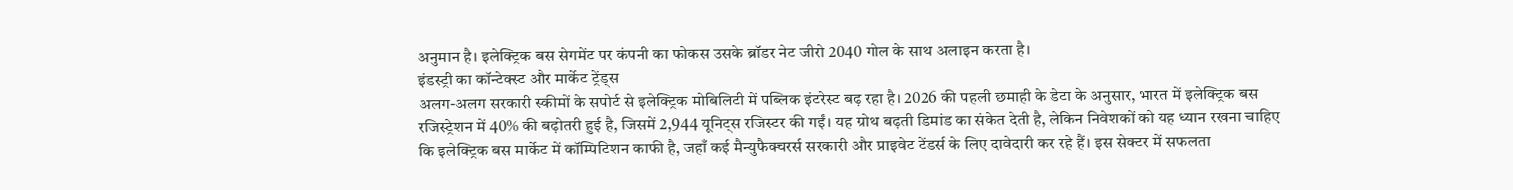अनुमान है। इलेक्ट्रिक बस सेगमेंट पर कंपनी का फोकस उसके ब्रॉडर नेट जीरो 2040 गोल के साथ अलाइन करता है।
इंडस्ट्री का कॉन्टेक्स्ट और मार्केट ट्रेंड्स
अलग-अलग सरकारी स्कीमों के सपोर्ट से इलेक्ट्रिक मोबिलिटी में पब्लिक इंटरेस्ट बढ़ रहा है। 2026 की पहली छमाही के डेटा के अनुसार, भारत में इलेक्ट्रिक बस रजिस्ट्रेशन में 40% की बढ़ोतरी हुई है, जिसमें 2,944 यूनिट्स रजिस्टर की गईं। यह ग्रोथ बढ़ती डिमांड का संकेत देती है, लेकिन निवेशकों को यह ध्यान रखना चाहिए कि इलेक्ट्रिक बस मार्केट में कॉम्पिटिशन काफी है, जहाँ कई मैन्युफैक्चरर्स सरकारी और प्राइवेट टेंडर्स के लिए दावेदारी कर रहे हैं। इस सेक्टर में सफलता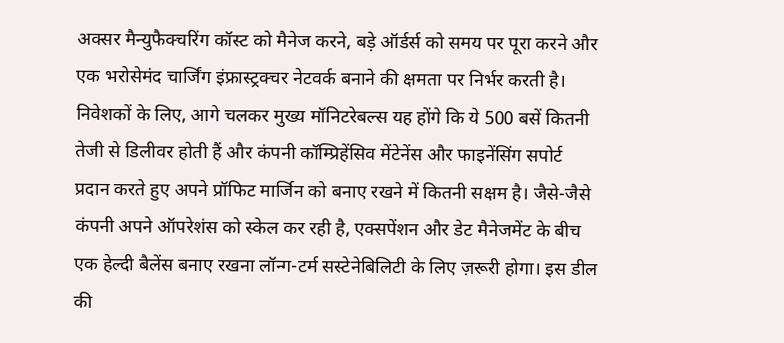अक्सर मैन्युफैक्चरिंग कॉस्ट को मैनेज करने, बड़े ऑर्डर्स को समय पर पूरा करने और एक भरोसेमंद चार्जिंग इंफ्रास्ट्रक्चर नेटवर्क बनाने की क्षमता पर निर्भर करती है।
निवेशकों के लिए, आगे चलकर मुख्य मॉनिटरेबल्स यह होंगे कि ये 500 बसें कितनी तेजी से डिलीवर होती हैं और कंपनी कॉम्प्रिहेंसिव मेंटेनेंस और फाइनेंसिंग सपोर्ट प्रदान करते हुए अपने प्रॉफिट मार्जिन को बनाए रखने में कितनी सक्षम है। जैसे-जैसे कंपनी अपने ऑपरेशंस को स्केल कर रही है, एक्सपेंशन और डेट मैनेजमेंट के बीच एक हेल्दी बैलेंस बनाए रखना लॉन्ग-टर्म सस्टेनेबिलिटी के लिए ज़रूरी होगा। इस डील की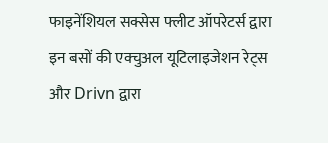फाइनेंशियल सक्सेस फ्लीट ऑपरेटर्स द्वारा इन बसों की एक्चुअल यूटिलाइजेशन रेट्स और Drivn द्वारा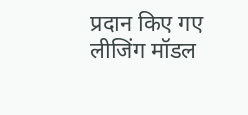प्रदान किए गए लीजिंग मॉडल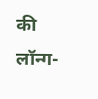की लॉन्ग-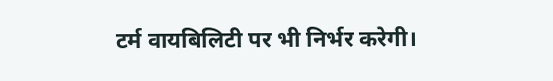टर्म वायबिलिटी पर भी निर्भर करेगी।